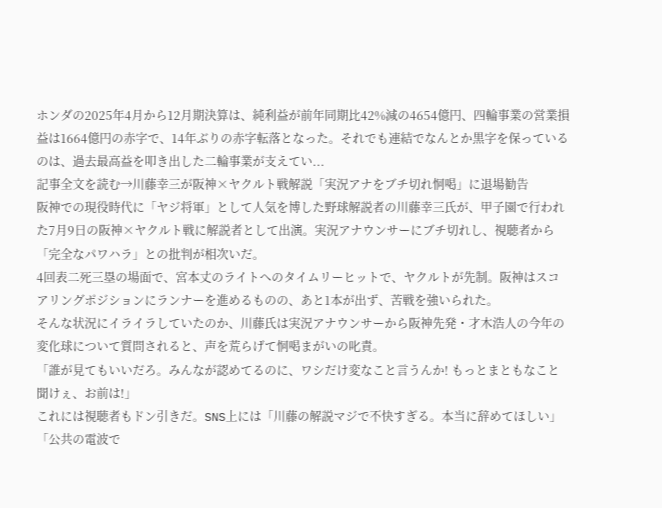ホンダの2025年4月から12月期決算は、純利益が前年同期比42%減の4654億円、四輪事業の営業損益は1664億円の赤字で、14年ぶりの赤字転落となった。それでも連結でなんとか黒字を保っているのは、過去最高益を叩き出した二輪事業が支えてい...
記事全文を読む→川藤幸三が阪神×ヤクルト戦解説「実況アナをブチ切れ恫喝」に退場勧告
阪神での現役時代に「ヤジ将軍」として人気を博した野球解説者の川藤幸三氏が、甲子園で行われた7月9日の阪神×ヤクルト戦に解説者として出演。実況アナウンサーにブチ切れし、視聴者から「完全なパワハラ」との批判が相次いだ。
4回表二死三塁の場面で、宮本丈のライトへのタイムリーヒットで、ヤクルトが先制。阪神はスコアリングポジションにランナーを進めるものの、あと1本が出ず、苦戦を強いられた。
そんな状況にイライラしていたのか、川藤氏は実況アナウンサーから阪神先発・才木浩人の今年の変化球について質問されると、声を荒らげて恫喝まがいの叱責。
「誰が見てもいいだろ。みんなが認めてるのに、ワシだけ変なこと言うんか! もっとまともなこと聞けぇ、お前は!」
これには視聴者もドン引きだ。SNS上には「川藤の解説マジで不快すぎる。本当に辞めてほしい」「公共の電波で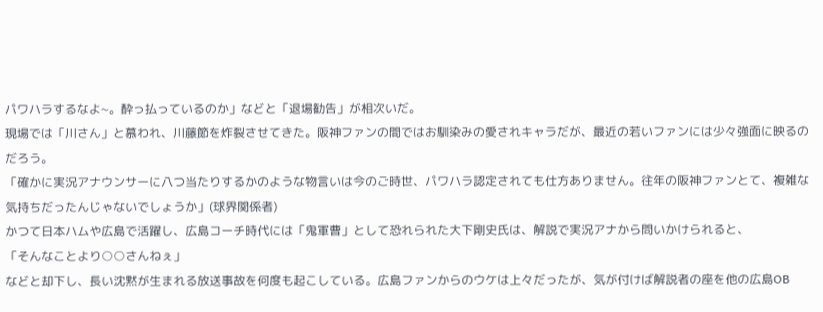パワハラするなよ~。酔っ払っているのか」などと「退場勧告」が相次いだ。
現場では「川さん」と慕われ、川藤節を炸裂させてきた。阪神ファンの間ではお馴染みの愛されキャラだが、最近の若いファンには少々強面に映るのだろう。
「確かに実況アナウンサーに八つ当たりするかのような物言いは今のご時世、パワハラ認定されても仕方ありません。往年の阪神ファンとて、複雑な気持ちだったんじゃないでしょうか」(球界関係者)
かつて日本ハムや広島で活躍し、広島コーチ時代には「鬼軍曹」として恐れられた大下剛史氏は、解説で実況アナから問いかけられると、
「そんなことより○○さんねぇ」
などと却下し、長い沈黙が生まれる放送事故を何度も起こしている。広島ファンからのウケは上々だったが、気が付けば解説者の座を他の広島OB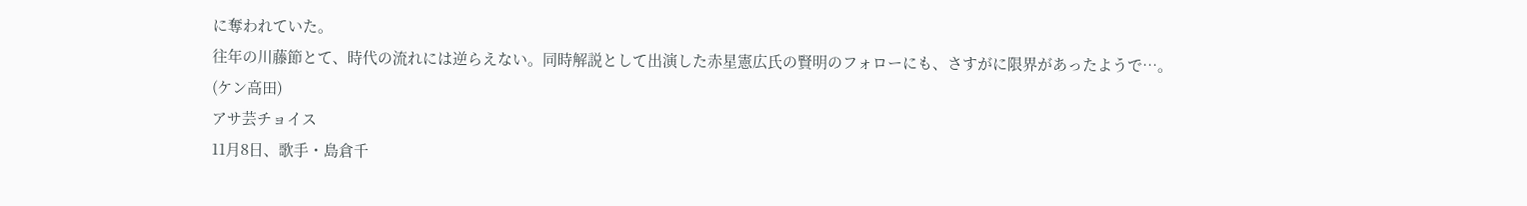に奪われていた。
往年の川藤節とて、時代の流れには逆らえない。同時解説として出演した赤星憲広氏の賢明のフォローにも、さすがに限界があったようで…。
(ケン高田)
アサ芸チョイス
11月8日、歌手・島倉千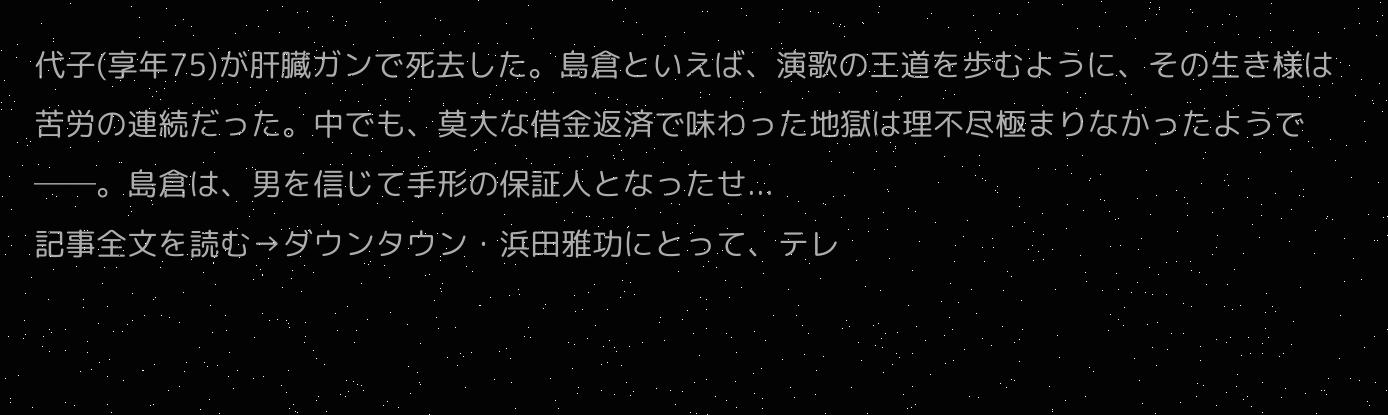代子(享年75)が肝臓ガンで死去した。島倉といえば、演歌の王道を歩むように、その生き様は苦労の連続だった。中でも、莫大な借金返済で味わった地獄は理不尽極まりなかったようで──。島倉は、男を信じて手形の保証人となったせ...
記事全文を読む→ダウンタウン・浜田雅功にとって、テレ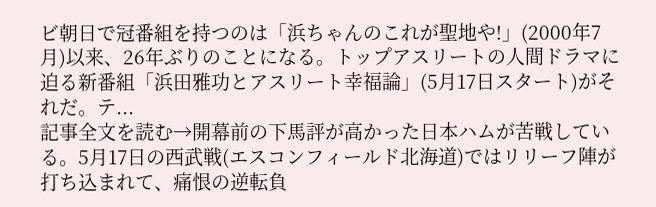ビ朝日で冠番組を持つのは「浜ちゃんのこれが聖地や!」(2000年7月)以来、26年ぶりのことになる。トップアスリートの人間ドラマに迫る新番組「浜田雅功とアスリート幸福論」(5月17日スタート)がそれだ。テ...
記事全文を読む→開幕前の下馬評が高かった日本ハムが苦戦している。5月17日の西武戦(エスコンフィールド北海道)ではリリーフ陣が打ち込まれて、痛恨の逆転負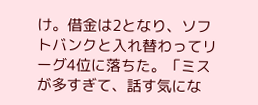け。借金は2となり、ソフトバンクと入れ替わってリーグ4位に落ちた。「ミスが多すぎて、話す気にな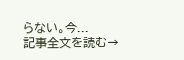らない。今...
記事全文を読む→